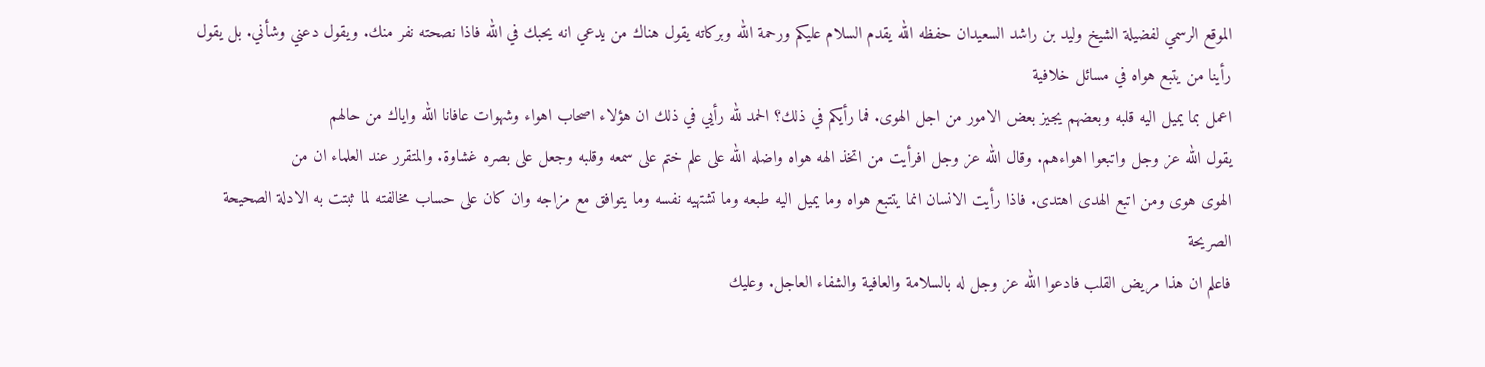الموقع الرسمي لفضيلة الشيخ وليد بن راشد السعيدان حفظه الله يقدم السلام عليكم ورحمة الله وبركاته يقول هناك من يدعي انه يحبك في الله فاذا نصحته نفر منك. ويقول دعني وشأني. بل يقول رأينا من يتبع هواه في مسائل خلافية
اعمل بما يميل اليه قلبه وبعضهم يجيز بعض الامور من اجل الهوى. فما رأيكم في ذلك؟ الحمد لله رأيي في ذلك ان هؤلاء اصحاب اهواء وشهوات عافانا الله واياك من حالهم
يقول الله عز وجل واتبعوا اهواءهم. وقال الله عز وجل افرأيت من اتخذ الهه هواه واضله الله على علم ختم على سمعه وقلبه وجعل على بصره غشاوة. والمتقرر عند العلماء ان من
الهوى هوى ومن اتبع الهدى اهتدى. فاذا رأيت الانسان انما يتتبع هواه وما يميل اليه طبعه وما تشتهيه نفسه وما يتوافق مع مزاجه وان كان على حساب مخالفته لما ثبتت به الادلة الصحيحة الصريحة
فاعلم ان هذا مريض القلب فادعوا الله عز وجل له بالسلامة والعافية والشفاء العاجل. وعليك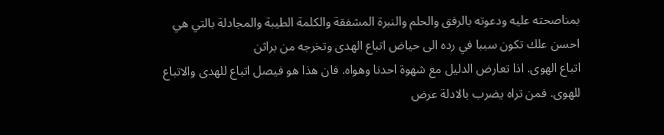بمناصحته عليه ودعوته بالرفق والحلم والنبرة المشفقة والكلمة الطيبة والمجادلة بالتي هي احسن علك تكون سببا في رده الى حياض اتباع الهدى وتخرجه من براثن
اتباع الهوى. اذا تعارض الدليل مع شهوة احدنا وهواه. فان هذا هو فيصل اتباع للهدى والاتباع للهوى. فمن تراه يضرب بالادلة عرض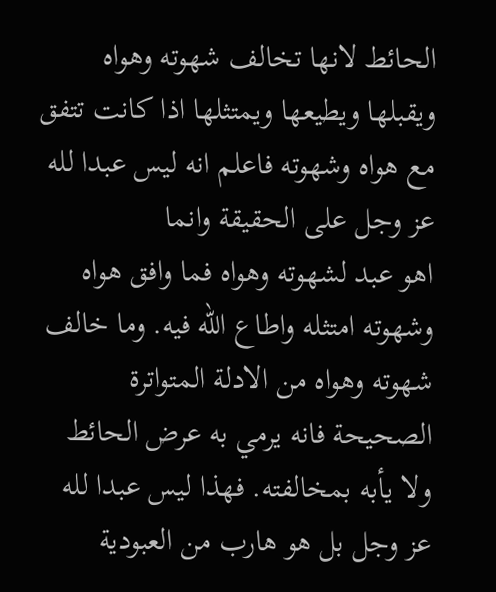الحائط لانها تخالف شهوته وهواه ويقبلها ويطيعها ويمتثلها اذا كانت تتفق مع هواه وشهوته فاعلم انه ليس عبدا لله عز وجل على الحقيقة وانما
اهو عبد لشهوته وهواه فما وافق هواه وشهوته امتثله واطاع الله فيه. وما خالف شهوته وهواه من الادلة المتواترة الصحيحة فانه يرمي به عرض الحائط ولا يأبه بمخالفته. فهذا ليس عبدا لله عز وجل بل هو هارب من العبودية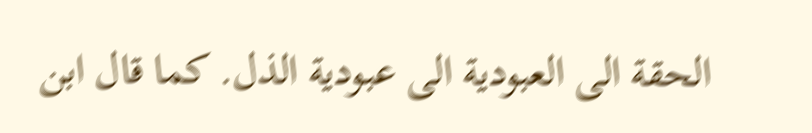الحقة الى العبودية الى عبودية الذل. كما قال ابن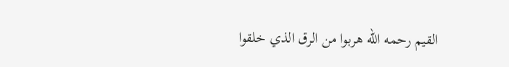القيم رحمه الله هربوا من الرق الذي خلقوا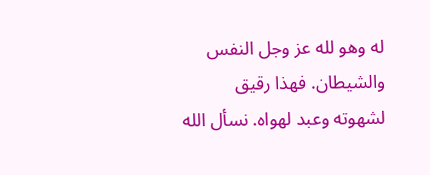له وهو لله عز وجل النفس والشيطان. فهذا رقيق لشهوته وعبد لهواه. نسأل الله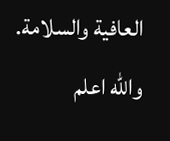العافية والسلامة. والله اعلم